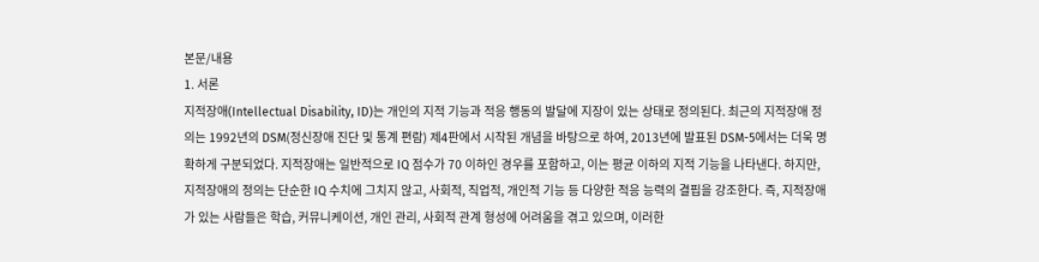본문/내용
1. 서론
지적장애(Intellectual Disability, ID)는 개인의 지적 기능과 적응 행동의 발달에 지장이 있는 상태로 정의된다. 최근의 지적장애 정의는 1992년의 DSM(정신장애 진단 및 통계 편람) 제4판에서 시작된 개념을 바탕으로 하여, 2013년에 발표된 DSM-5에서는 더욱 명확하게 구분되었다. 지적장애는 일반적으로 IQ 점수가 70 이하인 경우를 포함하고, 이는 평균 이하의 지적 기능을 나타낸다. 하지만, 지적장애의 정의는 단순한 IQ 수치에 그치지 않고, 사회적, 직업적, 개인적 기능 등 다양한 적응 능력의 결핍을 강조한다. 즉, 지적장애가 있는 사람들은 학습, 커뮤니케이션, 개인 관리, 사회적 관계 형성에 어려움을 겪고 있으며, 이러한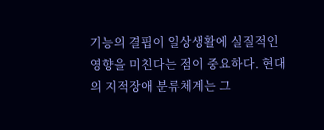기능의 결핍이 일상생활에 실질적인 영향을 미친다는 점이 중요하다. 현대의 지적장애 분류체계는 그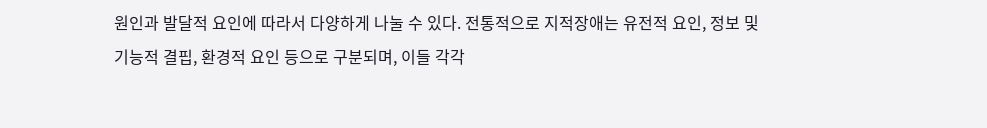원인과 발달적 요인에 따라서 다양하게 나눌 수 있다. 전통적으로 지적장애는 유전적 요인, 정보 및 기능적 결핍, 환경적 요인 등으로 구분되며, 이들 각각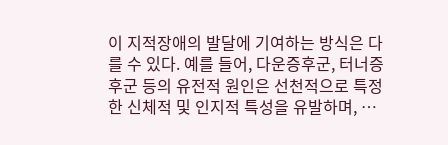이 지적장애의 발달에 기여하는 방식은 다를 수 있다. 예를 들어, 다운증후군, 터너증후군 등의 유전적 원인은 선천적으로 특정한 신체적 및 인지적 특성을 유발하며, …